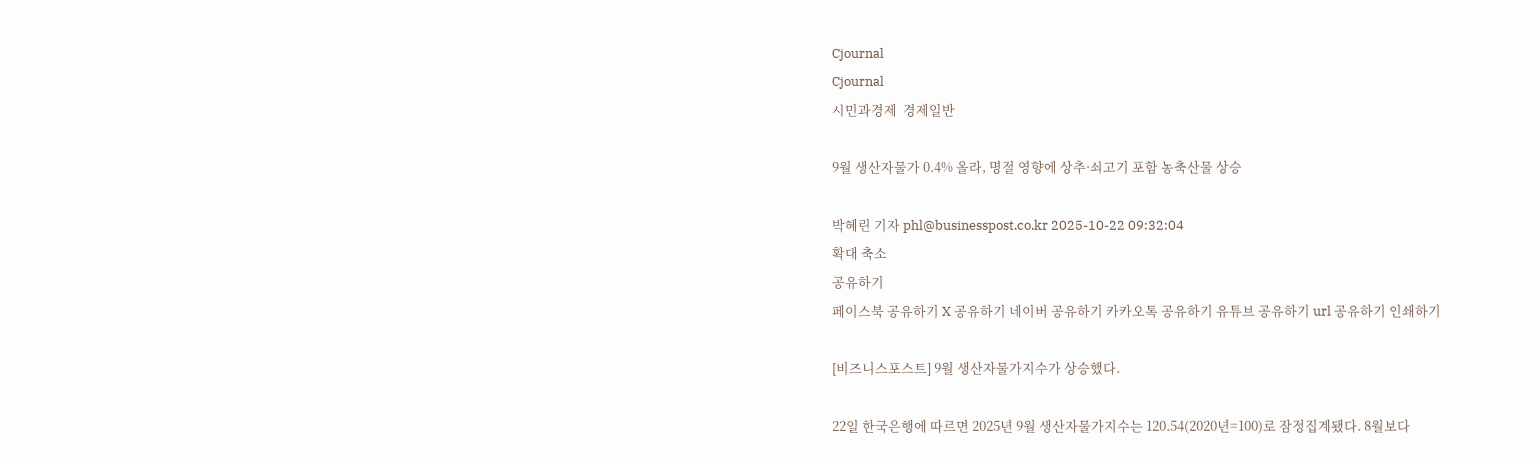Cjournal
Cjournal
시민과경제  경제일반

9월 생산자물가 0.4% 올라, 명절 영향에 상추·쇠고기 포함 농축산물 상승

박혜린 기자 phl@businesspost.co.kr 2025-10-22 09:32:04
확대 축소
공유하기
페이스북 공유하기 X 공유하기 네이버 공유하기 카카오톡 공유하기 유튜브 공유하기 url 공유하기 인쇄하기

[비즈니스포스트] 9월 생산자물가지수가 상승했다.

22일 한국은행에 따르면 2025년 9월 생산자물가지수는 120.54(2020년=100)로 잠정집계됐다. 8월보다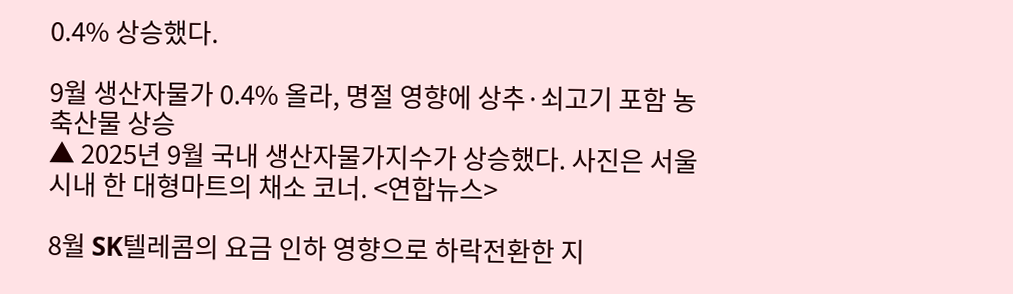0.4% 상승했다.

9월 생산자물가 0.4% 올라, 명절 영향에 상추·쇠고기 포함 농축산물 상승
▲ 2025년 9월 국내 생산자물가지수가 상승했다. 사진은 서울 시내 한 대형마트의 채소 코너. <연합뉴스>

8월 SK텔레콤의 요금 인하 영향으로 하락전환한 지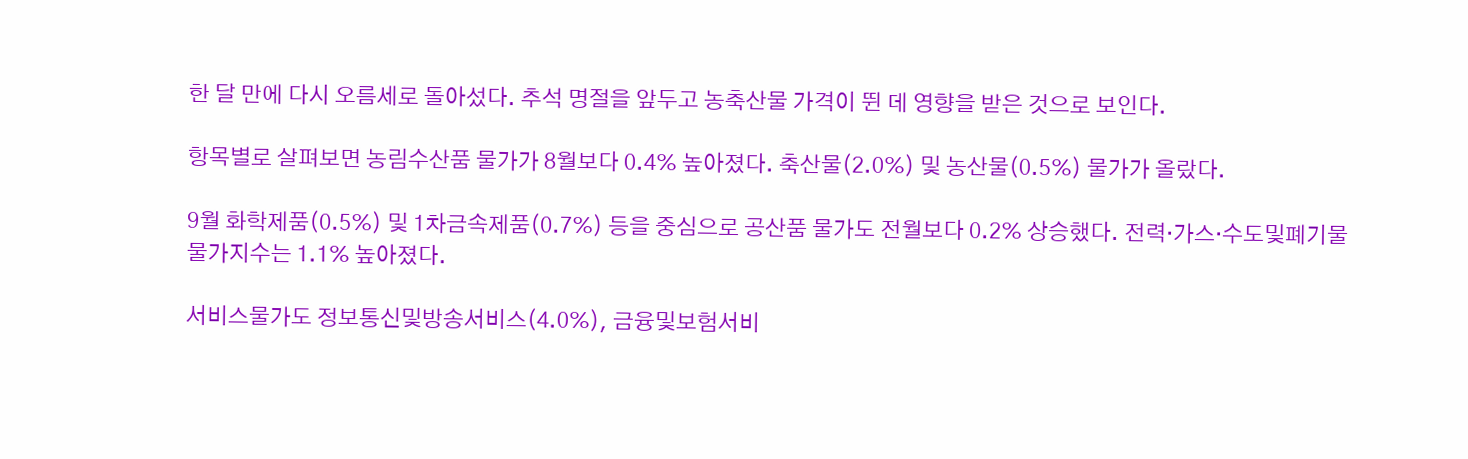한 달 만에 다시 오름세로 돌아섰다. 추석 명절을 앞두고 농축산물 가격이 뛴 데 영향을 받은 것으로 보인다.

항목별로 살펴보면 농림수산품 물가가 8월보다 0.4% 높아졌다. 축산물(2.0%) 및 농산물(0.5%) 물가가 올랐다.

9월 화학제품(0.5%) 및 1차금속제품(0.7%) 등을 중심으로 공산품 물가도 전월보다 0.2% 상승했다. 전력·가스·수도및폐기물 물가지수는 1.1% 높아졌다.

서비스물가도 정보통신및방송서비스(4.0%), 금융및보험서비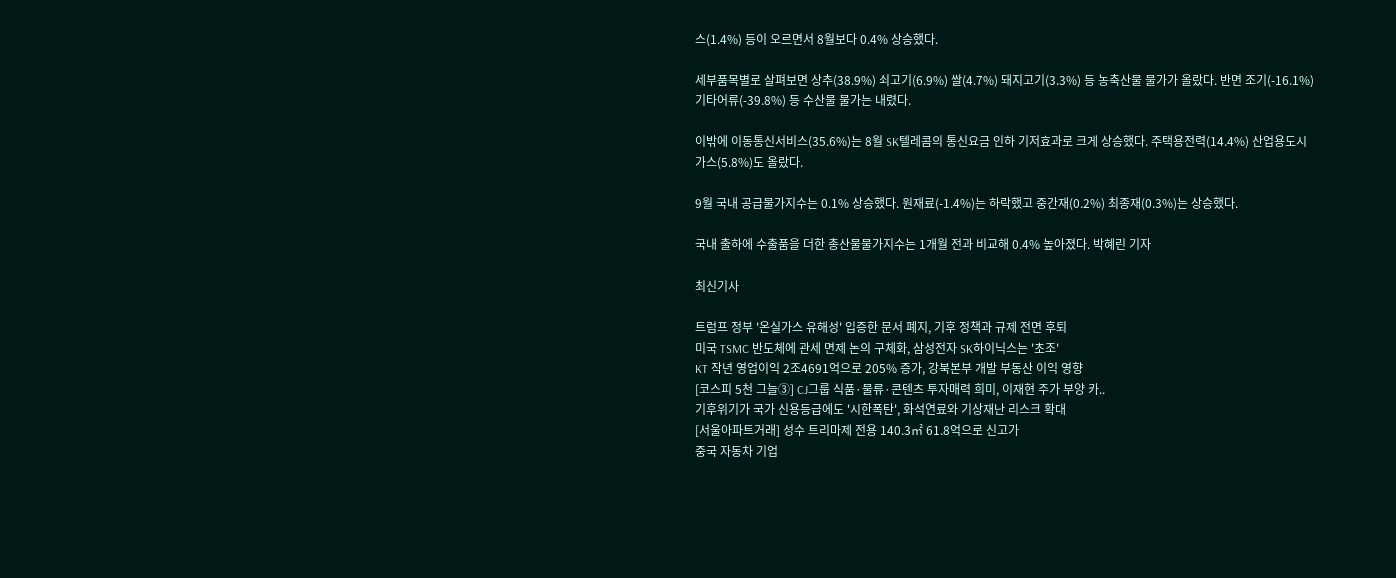스(1.4%) 등이 오르면서 8월보다 0.4% 상승했다.

세부품목별로 살펴보면 상추(38.9%) 쇠고기(6.9%) 쌀(4.7%) 돼지고기(3.3%) 등 농축산물 물가가 올랐다. 반면 조기(-16.1%) 기타어류(-39.8%) 등 수산물 물가는 내렸다.

이밖에 이동통신서비스(35.6%)는 8월 SK텔레콤의 통신요금 인하 기저효과로 크게 상승했다. 주택용전력(14.4%) 산업용도시가스(5.8%)도 올랐다.

9월 국내 공급물가지수는 0.1% 상승했다. 원재료(-1.4%)는 하락했고 중간재(0.2%) 최종재(0.3%)는 상승했다.

국내 출하에 수출품을 더한 총산물물가지수는 1개월 전과 비교해 0.4% 높아졌다. 박혜린 기자

최신기사

트럼프 정부 '온실가스 유해성' 입증한 문서 폐지, 기후 정책과 규제 전면 후퇴
미국 TSMC 반도체에 관세 면제 논의 구체화, 삼성전자 SK하이닉스는 '초조'
KT 작년 영업이익 2조4691억으로 205% 증가, 강북본부 개발 부동산 이익 영향
[코스피 5천 그늘③] CJ그룹 식품·물류·콘텐츠 투자매력 희미, 이재현 주가 부양 카..
기후위기가 국가 신용등급에도 '시한폭탄', 화석연료와 기상재난 리스크 확대
[서울아파트거래] 성수 트리마제 전용 140.3㎡ 61.8억으로 신고가
중국 자동차 기업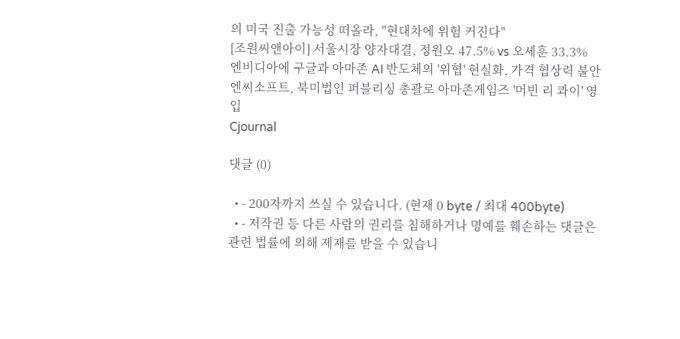의 미국 진출 가능성 떠올라, "현대차에 위험 커진다"
[조원씨앤아이] 서울시장 양자대결, 정원오 47.5% vs 오세훈 33.3%
엔비디아에 구글과 아마존 AI 반도체의 '위협' 현실화, 가격 협상력 불안
엔씨소프트, 북미법인 퍼블리싱 총괄로 아마존게임즈 '머빈 리 콰이' 영입
Cjournal

댓글 (0)

  • - 200자까지 쓰실 수 있습니다. (현재 0 byte / 최대 400byte)
  • - 저작권 등 다른 사람의 권리를 침해하거나 명예를 훼손하는 댓글은 관련 법률에 의해 제재를 받을 수 있습니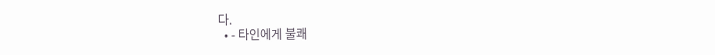다.
  • - 타인에게 불쾌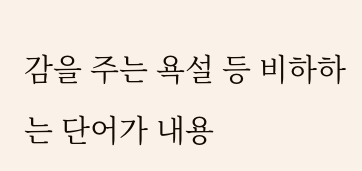감을 주는 욕설 등 비하하는 단어가 내용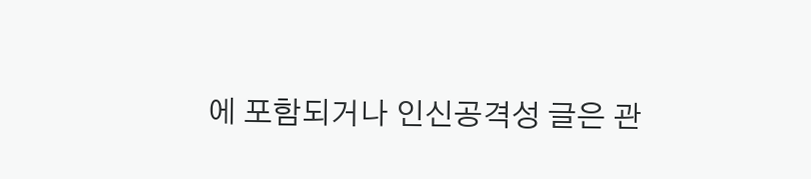에 포함되거나 인신공격성 글은 관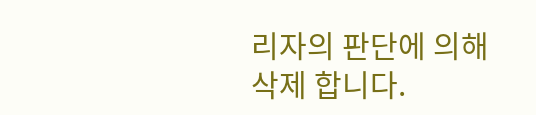리자의 판단에 의해 삭제 합니다.